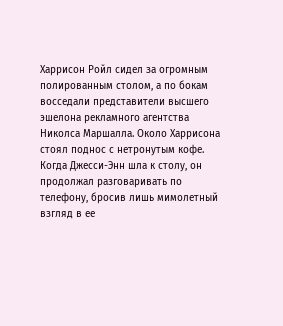Харрисон Ройл сидел за огромным полированным столом, а по бокам восседали представители высшего эшелона рекламного агентства Николса Маршалла. Около Харрисона стоял поднос с нетронутым кофе. Когда Джесси-Энн шла к столу, он продолжал разговаривать по телефону, бросив лишь мимолетный взгляд в ее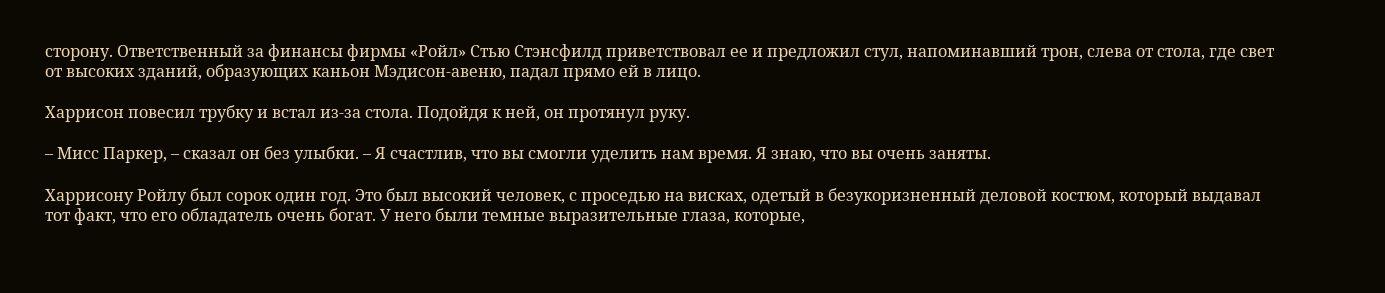сторону. Ответственный за финансы фирмы «Ройл» Стью Стэнсфилд приветствовал ее и предложил стул, напоминавший трон, слева от стола, где свет от высоких зданий, образующих каньон Мэдисон-авеню, падал прямо ей в лицо.

Харрисон повесил трубку и встал из-за стола. Подойдя к ней, он протянул руку.

– Мисс Паркер, – сказал он без улыбки. – Я счастлив, что вы смогли уделить нам время. Я знаю, что вы очень заняты.

Харрисону Ройлу был сорок один год. Это был высокий человек, с проседью на висках, одетый в безукоризненный деловой костюм, который выдавал тот факт, что его обладатель очень богат. У него были темные выразительные глаза, которые,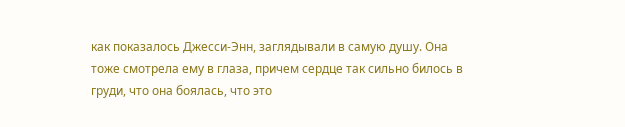как показалось Джесси-Энн, заглядывали в самую душу. Она тоже смотрела ему в глаза, причем сердце так сильно билось в груди, что она боялась, что это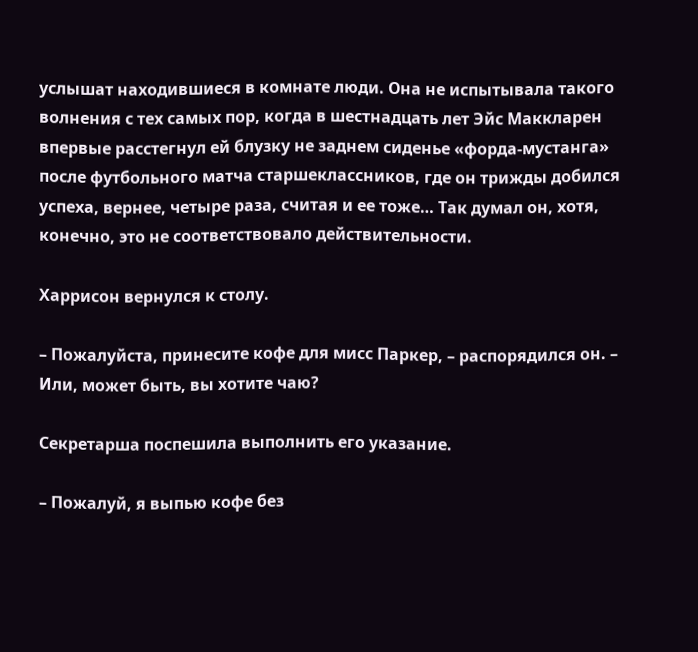услышат находившиеся в комнате люди. Она не испытывала такого волнения с тех самых пор, когда в шестнадцать лет Эйс Маккларен впервые расстегнул ей блузку не заднем сиденье «форда-мустанга» после футбольного матча старшеклассников, где он трижды добился успеха, вернее, четыре раза, считая и ее тоже… Так думал он, хотя, конечно, это не соответствовало действительности.

Харрисон вернулся к столу.

– Пожалуйста, принесите кофе для мисс Паркер, – распорядился он. – Или, может быть, вы хотите чаю?

Секретарша поспешила выполнить его указание.

– Пожалуй, я выпью кофе без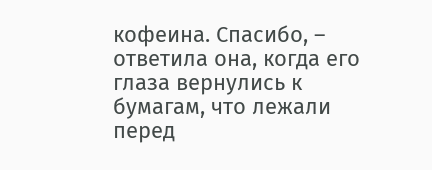кофеина. Спасибо, – ответила она, когда его глаза вернулись к бумагам, что лежали перед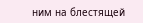ним на блестящей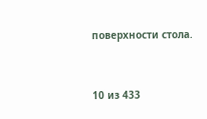поверхности стола.



10 из 433